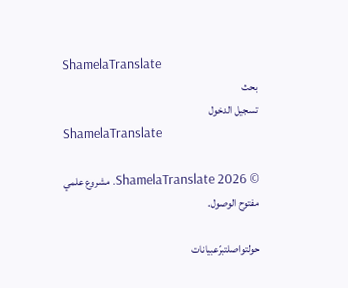ShamelaTranslate
بحث
تسجيل الدخول
ShamelaTranslate

© 2026 ShamelaTranslate. مشروع علمي مفتوح الوصول.

حولتواصلتبرّعبيانات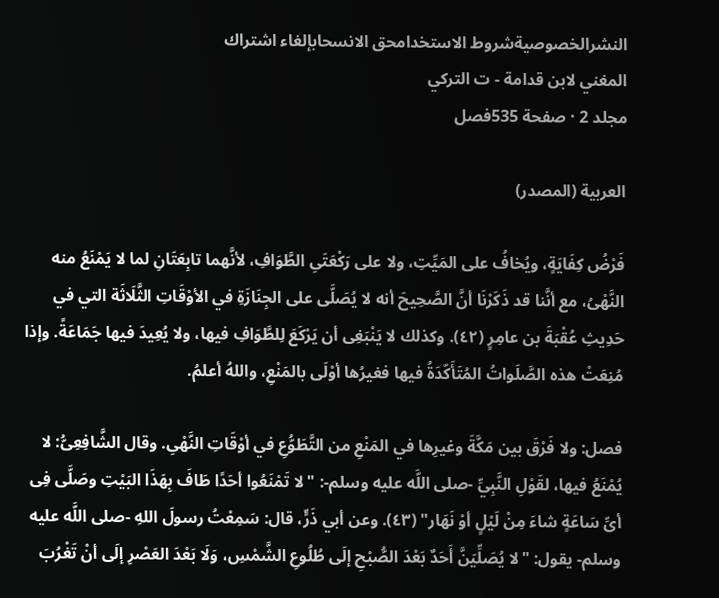النشرالخصوصيةشروط الاستخدامحق الانسحابإلغاء اشتراك
المغني لابن قدامة - ت التركي
مجلد 2 · صفحة 535فصل

العربية (المصدر)

فَرْضُ كِفَايَةٍ، ويُخافُ على المَيِّتِ، ولا على رَكْعَتَىِ الطَّوَافِ، لأنَّهما تابِعَتَانِ لما لا يَمْنَعُ منه النَّهْىُ، مع أنَّنا قد ذَكَرْنَا أنَّ الصَّحِيحَ أنه لا يُصَلَّى على الجِنَازَةِ في الأوْقَاتِ الثَّلَاثَة التي في حَدِيثِ عُقْبَةَ بن عامِرٍ (٤٢). وكذلك لا يَنْبَغِى أن يَرْكَعَ لِلطَّوَافِ فيها، ولا يُعِيدَ فيها جَمَاعَةً. وإذا مُنِعَتْ هذه الصَّلَواتُ المُتَأَكّدَةُ فيها فغيرُها أوْلَى بالمَنْعِ، واللهُ أعلمُ.

فصل: ولا فَرْقَ بين مَكَّةَ وغيرِها في المَنْعِ من التَّطَوُّعِ في أوْقَاتِ النَّهْىِ. وقال الشَّافِعِىُّ: لا يُمْنَعُ فيها، لقَوْلِ النَّبِيِّ -صلى اللَّه عليه وسلم-: "لا تَمْنَعُوا أحَدًا طَافَ بِهَذَا البَيْتِ وصَلَّى فِى أىِّ سَاعَةٍ شاءَ مِنْ لَيْلٍ أوْ نَهَار" (٤٣). وعن أبي ذَرٍّ، قال: سَمِعْتُ رسولَ اللهِ -صلى اللَّه عليه وسلم- يقول: "لا يُصَلِّيَنَّ أَحَدٌ بَعْدَ الصُّبْحِ إلَى طُلُوعِ الشَّمْسِ، وَلَا بَعْدَ العَصْرِ إلَى أنْ تَغْرُبَ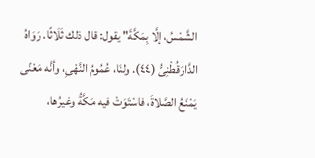الشَّمْسُ، إلَّا بِمَكَّةَ" يقول: قال ذلك ثَلَاثًا. رَوَاهُ الدَّارَقُطْنِىُّ (٤٤). ولنَا، عُمُومُ النَّهْىِ، وأنَّه مَعْنًى يَمْنَعُ الصَّلاةَ، فاسْتَوَتْ فيه مَكَّةُ وغيرُها،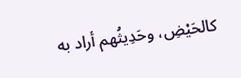كالحَيْضِ، وحَدِيثُهم أراد به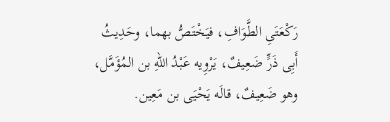رَكْعَتَىِ الطَّوَافِ، فيَخْتَصُّ بهما، وحَدِيثُ أَبِى ذَرٍّ ضَعِيفٌ، يَرْوِيه عَبْدُ اللهِ بن المُؤَمَّل، وهو ضَعِيفٌ، قالَه يَحْيَى بن مَعِين.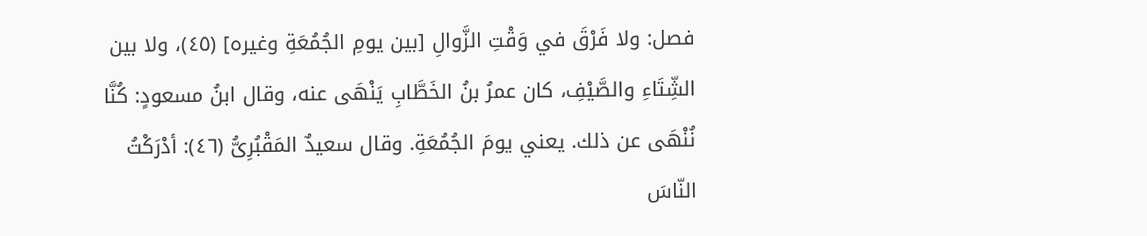فصل: ولا فَرْقَ في وَقْتِ الزَّوالِ [بين يومِ الجُمُعَةِ وغيره] (٤٥)، ولا بين الشِّتَاءِ والصَّيْفِ، كان عمرُ بنُ الخَطَّابِ يَنْهَى عنه، وقال ابنُ مسعودٍ: كُنَّا نُنْهَى عن ذلك. يعني يومَ الجُمُعَةِ. وقال سعيدٌ المَقْبُرِىُّ (٤٦): أدْرَكْتُ النّاسَ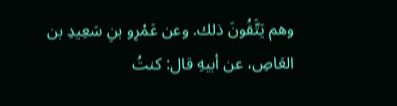وهم يَتَّقُونَ ذلك. وعن عَمْرِو بنِ سَعِيدِ بن العَاصِ، عن أبيهِ قال: كنتُ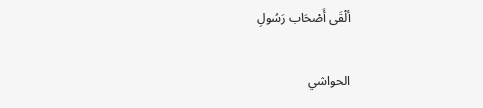ألْقَى أَصْحَاب رَسُولِ

الحواشي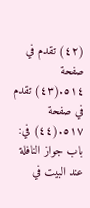(٤٢) تقدم في صفحة ٥١٤.(٤٣) تقدم في صفحة ٥١٧.(٤٤) في: باب جواز النافلة عند البيت في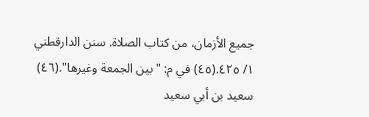جميع الأزمان، من كتاب الصلاة. سنن الدارقطني ١/ ٤٢٥.(٤٥) في م: "بين الجمعة وغيرها".(٤٦) سعيد بن أبي سعيد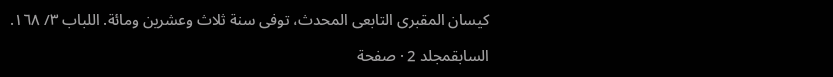كيسان المقبرى التابعى المحدث، توفى سنة ثلاث وعشرين ومائة. اللباب ٣/ ١٦٨.

السابقمجلد 2 · صفحة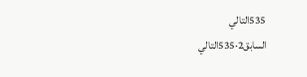535التالي
السابق2·535التالي